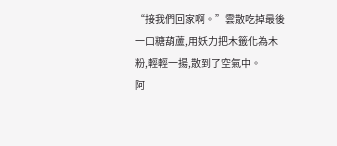“接我們回家啊。”雲散吃掉最後一口糖葫蘆,用妖力把木籤化為木粉,輕輕一揚,散到了空氣中。
阿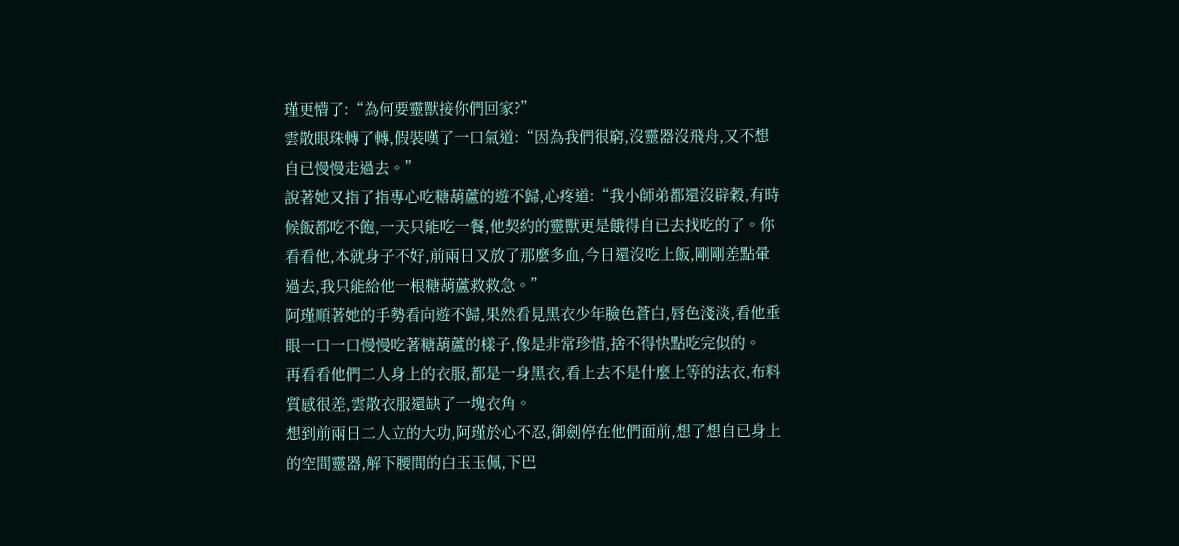瑾更懵了:“為何要靈獸接你們回家?”
雲散眼珠轉了轉,假裝嘆了一口氣道:“因為我們很窮,沒靈器沒飛舟,又不想自已慢慢走過去。”
說著她又指了指專心吃糖葫蘆的遊不歸,心疼道:“我小師弟都還沒辟穀,有時候飯都吃不飽,一天只能吃一餐,他契約的靈獸更是餓得自已去找吃的了。你看看他,本就身子不好,前兩日又放了那麼多血,今日還沒吃上飯,剛剛差點暈過去,我只能給他一根糖葫蘆救救急。”
阿瑾順著她的手勢看向遊不歸,果然看見黑衣少年臉色蒼白,唇色淺淡,看他垂眼一口一口慢慢吃著糖葫蘆的樣子,像是非常珍惜,捨不得快點吃完似的。
再看看他們二人身上的衣服,都是一身黑衣,看上去不是什麼上等的法衣,布料質感很差,雲散衣服還缺了一塊衣角。
想到前兩日二人立的大功,阿瑾於心不忍,御劍停在他們面前,想了想自已身上的空間靈器,解下腰間的白玉玉佩,下巴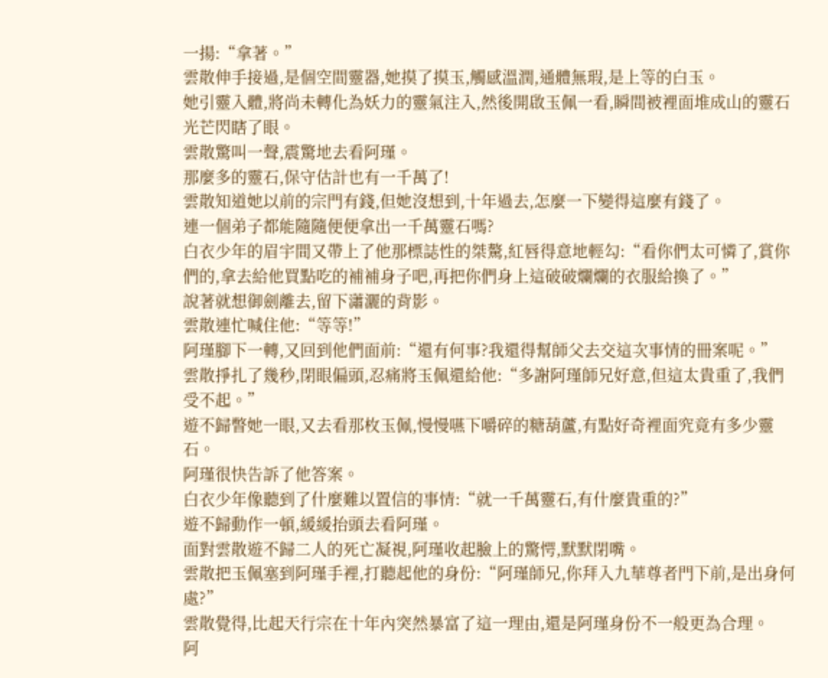一揚:“拿著。”
雲散伸手接過,是個空間靈器,她摸了摸玉,觸感溫潤,通體無瑕,是上等的白玉。
她引靈入體,將尚未轉化為妖力的靈氣注入,然後開啟玉佩一看,瞬間被裡面堆成山的靈石光芒閃瞎了眼。
雲散驚叫一聲,震驚地去看阿瑾。
那麼多的靈石,保守估計也有一千萬了!
雲散知道她以前的宗門有錢,但她沒想到,十年過去,怎麼一下變得這麼有錢了。
連一個弟子都能隨隨便便拿出一千萬靈石嗎?
白衣少年的眉宇間又帶上了他那標誌性的桀驁,紅唇得意地輕勾:“看你們太可憐了,賞你們的,拿去給他買點吃的補補身子吧,再把你們身上這破破爛爛的衣服給換了。”
說著就想御劍離去,留下瀟灑的背影。
雲散連忙喊住他:“等等!”
阿瑾腳下一轉,又回到他們面前:“還有何事?我還得幫師父去交這次事情的冊案呢。”
雲散掙扎了幾秒,閉眼偏頭,忍痛將玉佩還給他:“多謝阿瑾師兄好意,但這太貴重了,我們受不起。”
遊不歸瞥她一眼,又去看那枚玉佩,慢慢嚥下嚼碎的糖葫蘆,有點好奇裡面究竟有多少靈石。
阿瑾很快告訴了他答案。
白衣少年像聽到了什麼難以置信的事情:“就一千萬靈石,有什麼貴重的?”
遊不歸動作一頓,緩緩抬頭去看阿瑾。
面對雲散遊不歸二人的死亡凝視,阿瑾收起臉上的驚愕,默默閉嘴。
雲散把玉佩塞到阿瑾手裡,打聽起他的身份:“阿瑾師兄,你拜入九華尊者門下前,是出身何處?”
雲散覺得,比起天行宗在十年內突然暴富了這一理由,還是阿瑾身份不一般更為合理。
阿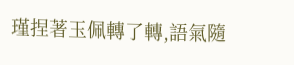瑾捏著玉佩轉了轉,語氣隨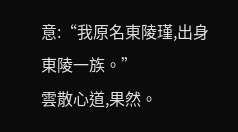意:“我原名東陵瑾,出身東陵一族。”
雲散心道,果然。